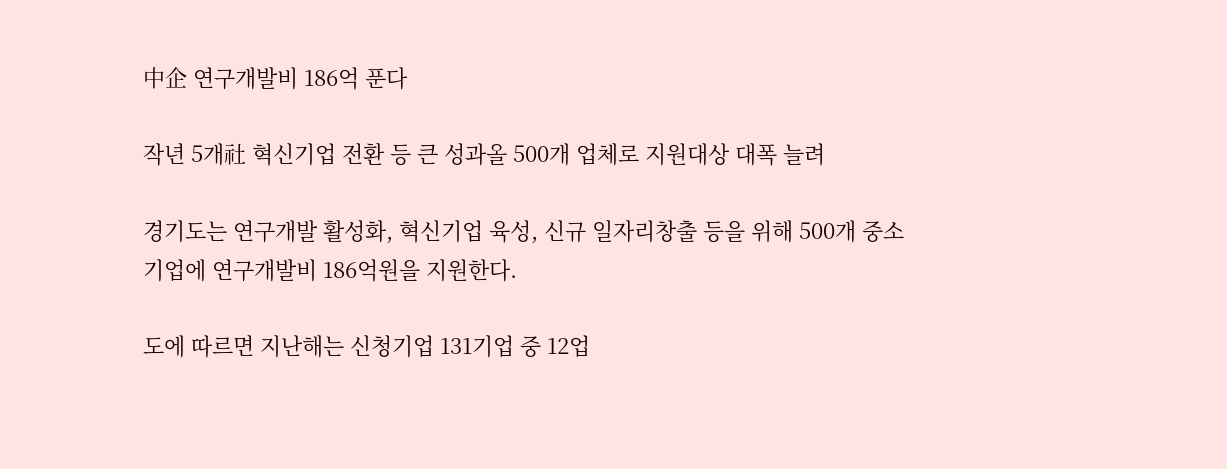中企 연구개발비 186억 푼다

작년 5개社 혁신기업 전환 등 큰 성과올 500개 업체로 지원대상 대폭 늘려

경기도는 연구개발 활성화, 혁신기업 육성, 신규 일자리창출 등을 위해 500개 중소기업에 연구개발비 186억원을 지원한다.

도에 따르면 지난해는 신청기업 131기업 중 12업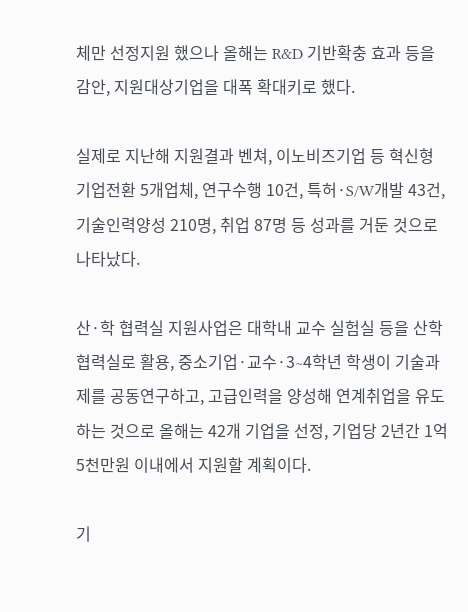체만 선정지원 했으나 올해는 R&D 기반확충 효과 등을 감안, 지원대상기업을 대폭 확대키로 했다.

실제로 지난해 지원결과 벤쳐, 이노비즈기업 등 혁신형 기업전환 5개업체, 연구수행 10건, 특허·S/W개발 43건, 기술인력양성 210명, 취업 87명 등 성과를 거둔 것으로 나타났다.

산·학 협력실 지원사업은 대학내 교수 실험실 등을 산학협력실로 활용, 중소기업·교수·3∼4학년 학생이 기술과제를 공동연구하고, 고급인력을 양성해 연계취업을 유도하는 것으로 올해는 42개 기업을 선정, 기업당 2년간 1억5천만원 이내에서 지원할 계획이다.

기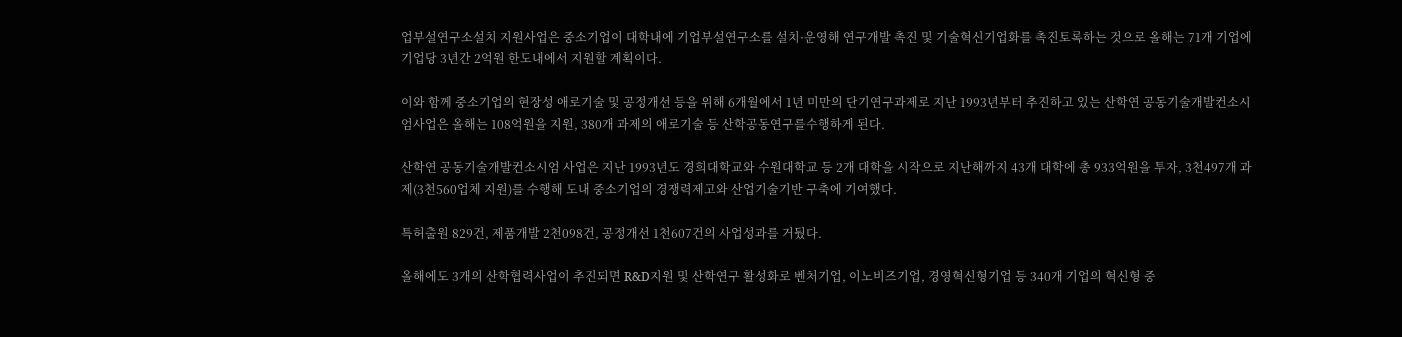업부설연구소설치 지원사업은 중소기업이 대학내에 기업부설연구소를 설치·운영해 연구개발 촉진 및 기술혁신기업화를 촉진토록하는 것으로 올해는 71개 기업에 기업당 3년간 2억원 한도내에서 지원할 계획이다.

이와 함께 중소기업의 현장성 애로기술 및 공정개선 등을 위해 6개월에서 1년 미만의 단기연구과제로 지난 1993년부터 추진하고 있는 산학연 공동기술개발컨소시엄사업은 올해는 108억원을 지원, 380개 과제의 애로기술 등 산학공동연구를수행하게 된다.

산학연 공동기술개발컨소시엄 사업은 지난 1993년도 경희대학교와 수원대학교 등 2개 대학을 시작으로 지난해까지 43개 대학에 총 933억원을 투자, 3천497개 과제(3천560업체 지원)를 수행해 도내 중소기업의 경쟁력제고와 산업기술기반 구축에 기여했다.

특허출원 829건, 제품개발 2천098건, 공정개선 1천607건의 사업성과를 거뒀다.

올해에도 3개의 산학협력사업이 추진되면 R&D지원 및 산학연구 활성화로 벤처기업, 이노비즈기업, 경영혁신형기업 등 340개 기업의 혁신형 중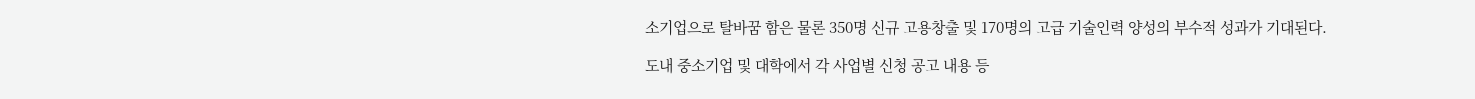소기업으로 탈바꿈 함은 물론 350명 신규 고용창출 및 170명의 고급 기술인력 양성의 부수적 성과가 기대된다.

도내 중소기업 및 대학에서 각 사업별 신청 공고 내용 등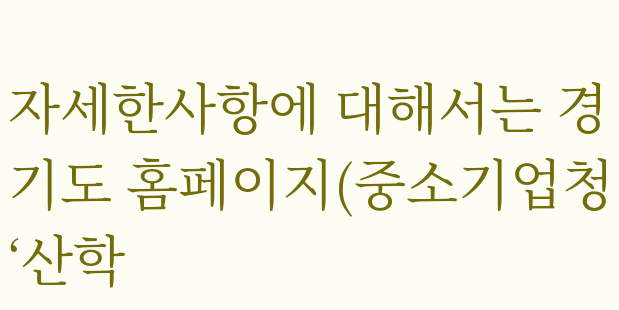자세한사항에 대해서는 경기도 홈페이지(중소기업청 ‘산학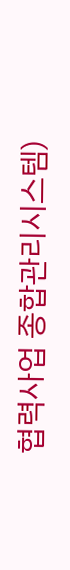협력사업 종합관리시스템)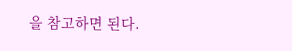을 참고하면 된다.